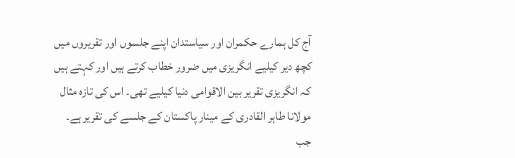آج کل ہمارے حکمران اور سیاستدان اپنے جلسوں اور تقریروں میں کچھ دیر کیلیے انگریزی میں ضرور خطاب کرتے ہیں اور کہتے ہیں کہ انگریزی تقریر بین الاقوامی دنیا کیلیے تھی۔ اس کی تازہ مثال مولانا طاہر القادری کے مینار پاکستان کے جلسے کی تقریر ہے۔ جب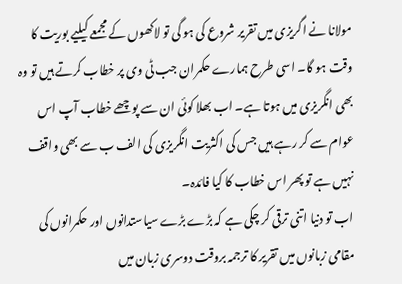مولانا نے اگریزی میں تقریر شروع کی ہو گی تو لاکھوں کے مجمعے کیلیے بوریت کا وقت ہو گا۔ اسی طرح ہمارے حکمران جب ٹی وی پر خطاب کرتے ہیں تو وہ بھی انگریزی میں ہوتا ہے۔ اب بھلا کوئی ان سے پوچھے خطاب آپ اس عوام سے کر رہے ہیں جس کی اکثریت انگریزی کی الف ب سے بھی واقف نہیں ہے تو پھر اس خطاب کا کیا فائدہ۔
اب تو دنیا اتنی ترقی کر چکی ہے کہ بڑے بڑے سیاستدانوں اور حکمرانوں کی مقامی زبانوں میں تقریر کا ترجمہ بروقت دوسری زبان میں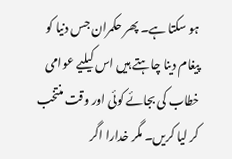ہو سکتا ہے۔ پھر حکمران جس دنیا کو پیغام دینا چاہتے ہیں اس کیلیے عوامی خطاب کی بجائے کوئی اور وقت منتخب کر لیا کریں۔ مگر خدارا اگر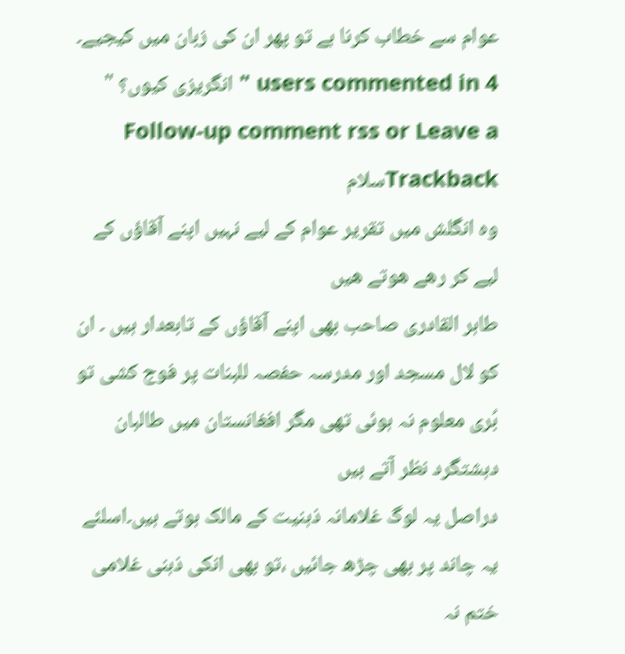عوام سے خطاب کرنا ہے تو پھر ان کی زبان میں کیجیے۔
4 users commented in " انگریزی کیوں؟ "
Follow-up comment rss or Leave a Trackbackسلام
وہ انگلش میں تقریر عوام کے لیے نہیں اپنے آقاؤں کے لیے کر رھے ھوتے ھیں
طاہر القادری صاحب بھی اپنے آقاؤں کے تابعدار ہیں ۔ ان کو لال مسجد اور مدرسہ حفصہ للبنات پر فوج کشی تو بُری معلوم نہ ہوئی تھی مگر افغانستان میں طالبان دہشتگرد نظر آتے ہیں
دراصل یہ لوگ غلامانہ ذہنیت کے مالک ہوتے ہیں۔اسلئے یہ چاند پر بھی چڑھ جائیں ،تو بھی انکی ذہنی غلامی ختم نہ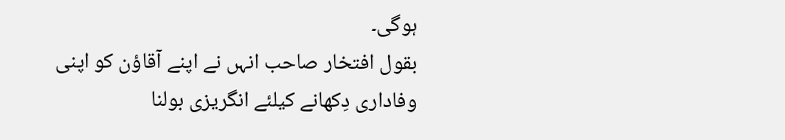ہوگی۔
بقول افتخار صاحب انہں نے اپنے آقاؤن کو اپنی وفاداری دِکھانے کیلئے انگریزی بولنا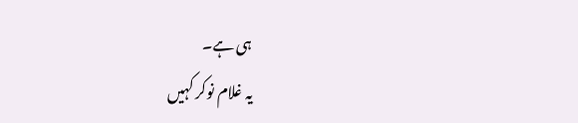ہی ہے۔
یہ غلام نوکر کہیں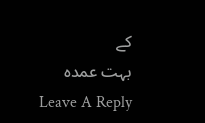کے
بہت عمدہ
Leave A Reply